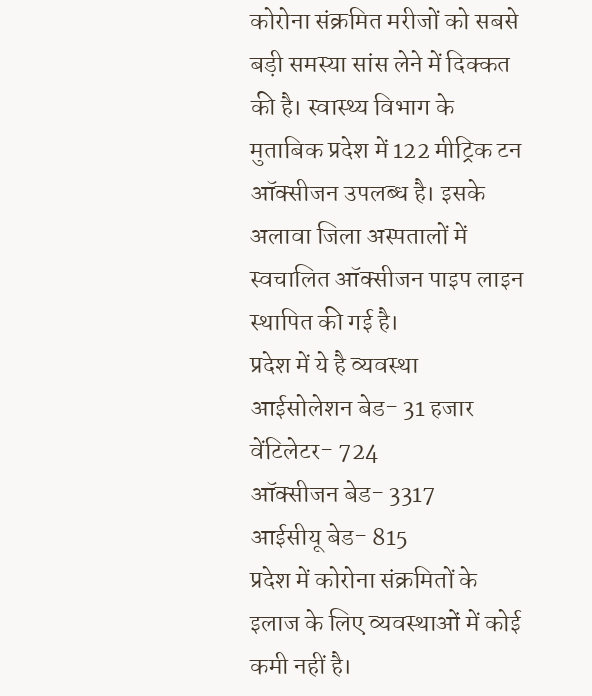कोरोना संक्रमित मरीजों को सबसे बड़ी समस्या सांस लेने में दिक्कत की है। स्वास्थ्य विभाग के मुताबिक प्रदेश में 122 मीट्रिक टन ऑक्सीजन उपलब्ध है। इसके अलावा जिला अस्पतालों में स्वचालित ऑक्सीजन पाइप लाइन स्थापित की गई है।
प्रदेश में ये है व्यवस्था
आईसोलेशन बेड- 31 हजार
वेंटिलेटर- 724
ऑक्सीजन बेड- 3317
आईसीयू बेड- 815
प्रदेश में कोरोना संक्रमितों के इलाज के लिए व्यवस्थाओं में कोई कमी नहीं है।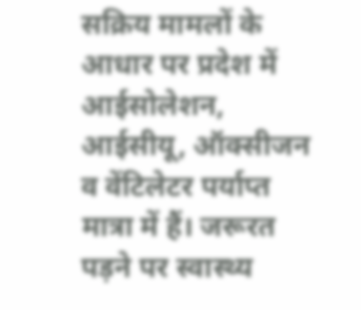सक्रिय मामलों के आधार पर प्रदेश में आईसोलेशन, आईसीयू, ऑक्सीजन व वेंटिलेटर पर्याप्त मात्रा में हैं। जरूरत पड़ने पर स्वास्थ्य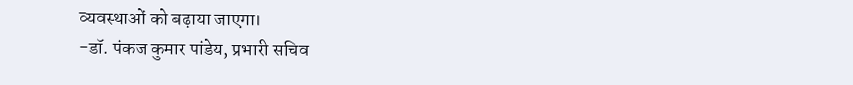व्यवस्थाओं को बढ़ाया जाएगा।
-डॉ. पंकज कुमार पांडेय, प्रभारी सचिव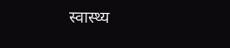स्वास्थ्य